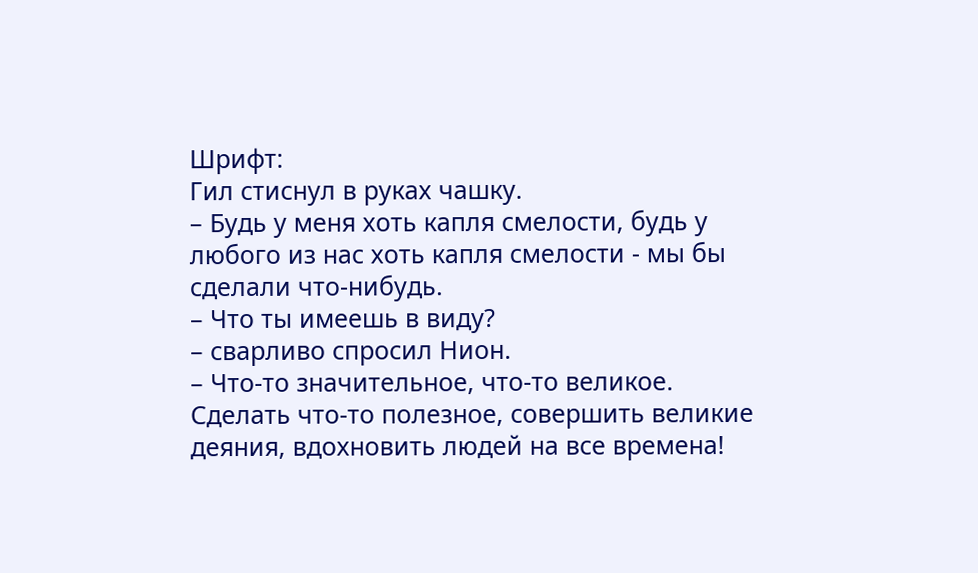Шрифт:
Гил стиснул в руках чашку.
– Будь у меня хоть капля смелости, будь у любого из нас хоть капля смелости - мы бы сделали что-нибудь.
– Что ты имеешь в виду?
– сварливо спросил Нион.
– Что-то значительное, что-то великое. Сделать что-то полезное, совершить великие деяния, вдохновить людей на все времена!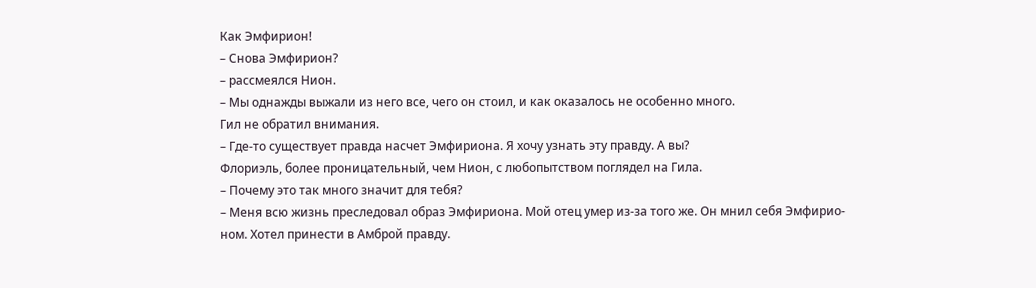Как Эмфирион!
– Снова Эмфирион?
– рассмеялся Нион.
– Мы однажды выжали из него все, чего он стоил, и как оказалось не особенно много.
Гил не обратил внимания.
– Где-то существует правда насчет Эмфириона. Я хочу узнать эту правду. А вы?
Флориэль, более проницательный, чем Нион, с любопытством поглядел на Гила.
– Почему это так много значит для тебя?
– Меня всю жизнь преследовал образ Эмфириона. Мой отец умер из-за того же. Он мнил себя Эмфирио-ном. Хотел принести в Амброй правду.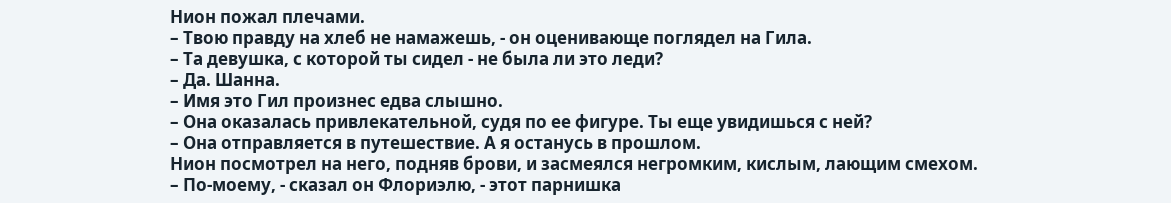Нион пожал плечами.
– Твою правду на хлеб не намажешь, - он оценивающе поглядел на Гила.
– Та девушка, с которой ты сидел - не была ли это леди?
– Да. Шанна.
– Имя это Гил произнес едва слышно.
– Она оказалась привлекательной, судя по ее фигуре. Ты еще увидишься с ней?
– Она отправляется в путешествие. А я останусь в прошлом.
Нион посмотрел на него, подняв брови, и засмеялся негромким, кислым, лающим смехом.
– По-моему, - сказал он Флориэлю, - этот парнишка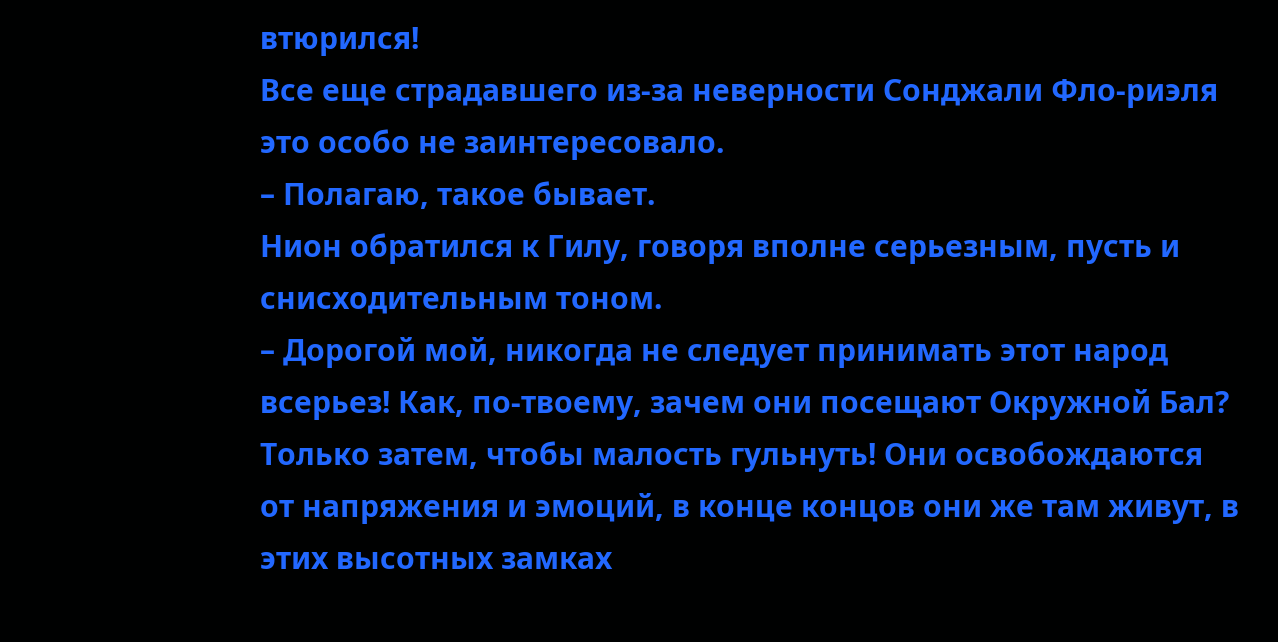втюрился!
Все еще страдавшего из-за неверности Сонджали Фло-риэля это особо не заинтересовало.
– Полагаю, такое бывает.
Нион обратился к Гилу, говоря вполне серьезным, пусть и снисходительным тоном.
– Дорогой мой, никогда не следует принимать этот народ всерьез! Как, по-твоему, зачем они посещают Окружной Бал? Только затем, чтобы малость гульнуть! Они освобождаются от напряжения и эмоций, в конце концов они же там живут, в этих высотных замках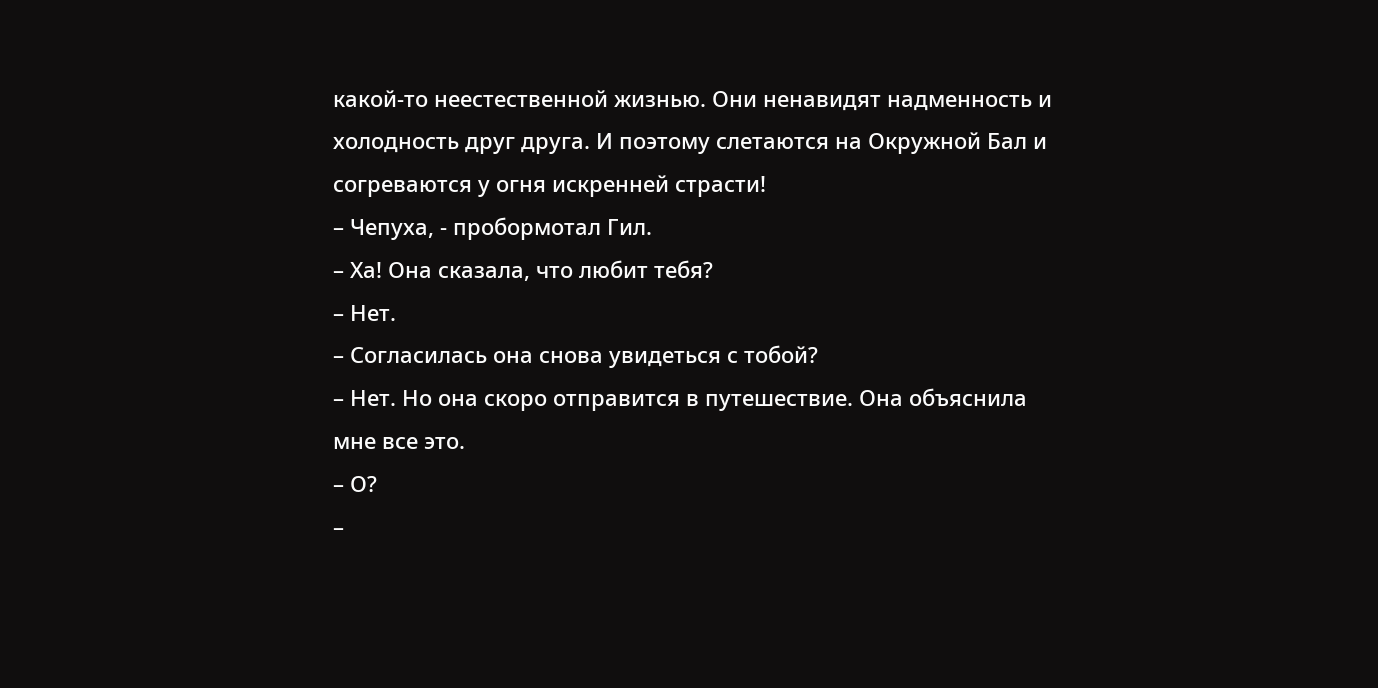какой-то неестественной жизнью. Они ненавидят надменность и холодность друг друга. И поэтому слетаются на Окружной Бал и согреваются у огня искренней страсти!
– Чепуха, - пробормотал Гил.
– Ха! Она сказала, что любит тебя?
– Нет.
– Согласилась она снова увидеться с тобой?
– Нет. Но она скоро отправится в путешествие. Она объяснила мне все это.
– О?
–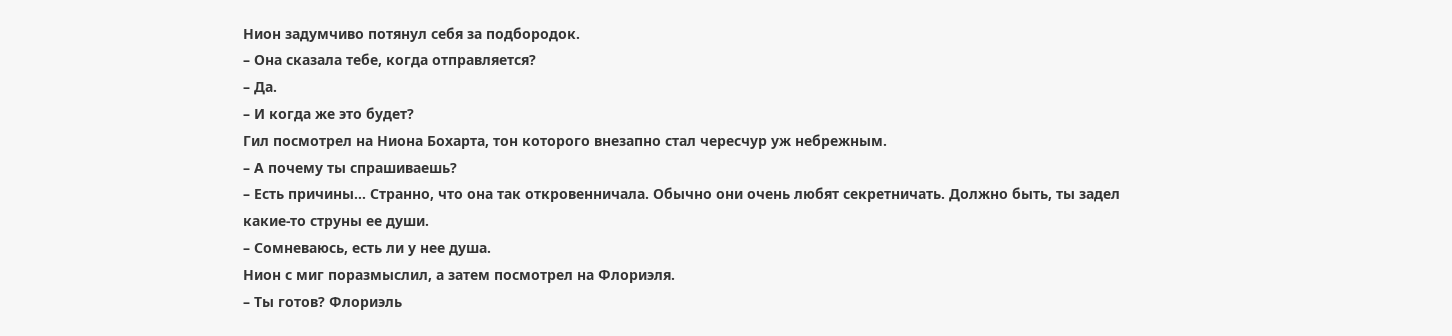Нион задумчиво потянул себя за подбородок.
– Она сказала тебе, когда отправляется?
– Да.
– И когда же это будет?
Гил посмотрел на Ниона Бохарта, тон которого внезапно стал чересчур уж небрежным.
– А почему ты спрашиваешь?
– Есть причины… Странно, что она так откровенничала. Обычно они очень любят секретничать. Должно быть, ты задел какие-то струны ее души.
– Сомневаюсь, есть ли у нее душа.
Нион с миг поразмыслил, а затем посмотрел на Флориэля.
– Ты готов? Флориэль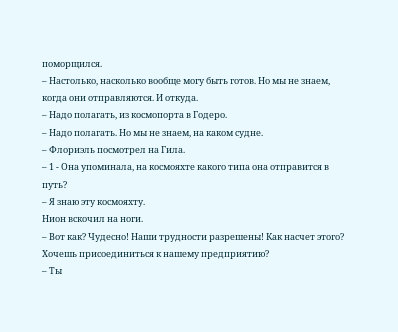поморщился.
– Настолько, насколько вообще могу быть готов. Но мы не знаем, когда они отправляются. И откуда.
– Надо полагать, из космопорта в Годеро.
– Надо полагать. Но мы не знаем, на каком судне.
– Флориэль посмотрел на Гила.
– 1 - Она упоминала, на космояхте какого типа она отправится в путь?
– Я знаю эту космояхту.
Нион вскочил на ноги.
– Вот как? Чудесно! Наши трудности разрешены! Как насчет этого? Хочешь присоединиться к нашему предприятию?
– Ты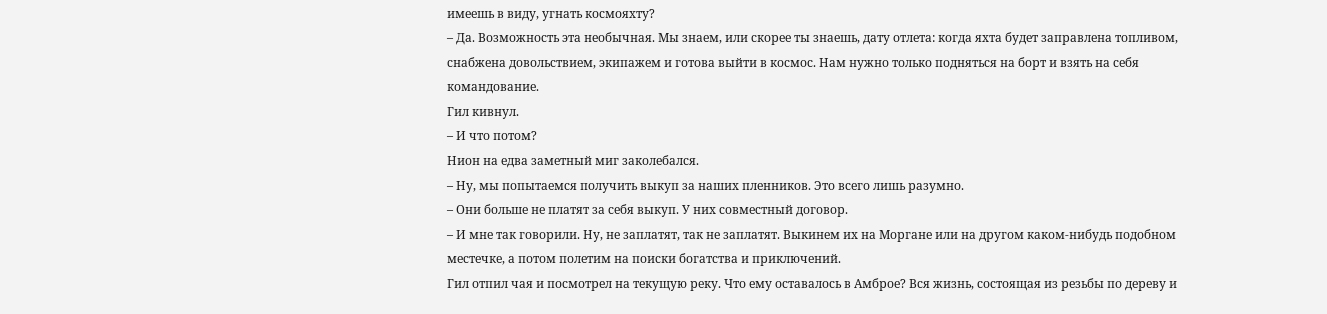имеешь в виду, угнать космояхту?
– Да. Возможность эта необычная. Мы знаем, или скорее ты знаешь, дату отлета: когда яхта будет заправлена топливом, снабжена довольствием, экипажем и готова выйти в космос. Нам нужно только подняться на борт и взять на себя командование.
Гил кивнул.
– И что потом?
Нион на едва заметный миг заколебался.
– Ну, мы попытаемся получить выкуп за наших пленников. Это всего лишь разумно.
– Они больше не платят за себя выкуп. У них совместный договор.
– И мне так говорили. Ну, не заплатят, так не заплатят. Выкинем их на Моргане или на другом каком-нибудь подобном местечке, а потом полетим на поиски богатства и приключений.
Гил отпил чая и посмотрел на текущую реку. Что ему оставалось в Амброе? Вся жизнь, состоящая из резьбы по дереву и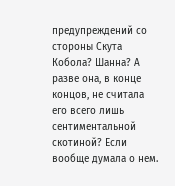предупреждений со стороны Скута Кобола? Шанна? А разве она, в конце концов, не считала его всего лишь сентиментальной скотиной? Если вообще думала о нем.